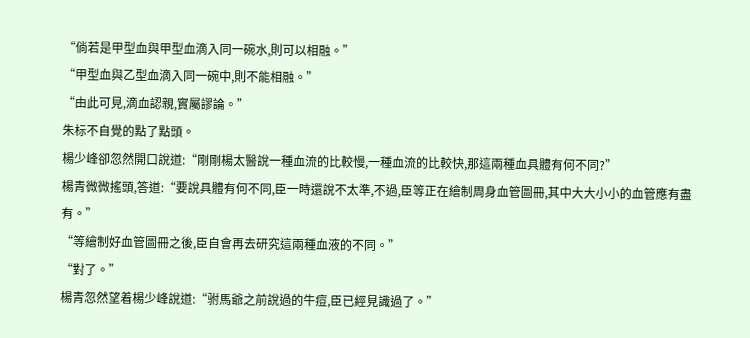“倘若是甲型血與甲型血滴入同一碗水,則可以相融。”
“甲型血與乙型血滴入同一碗中,則不能相融。”
“由此可見,滴血認親,實屬謬論。”
朱标不自覺的點了點頭。
楊少峰卻忽然開口說道:“剛剛楊太醫說一種血流的比較慢,一種血流的比較快,那這兩種血具體有何不同?”
楊青微微搖頭,答道:“要說具體有何不同,臣一時還說不太準,不過,臣等正在繪制周身血管圖冊,其中大大小小的血管應有盡有。”
“等繪制好血管圖冊之後,臣自會再去研究這兩種血液的不同。”
“對了。”
楊青忽然望着楊少峰說道:“驸馬爺之前說過的牛痘,臣已經見識過了。”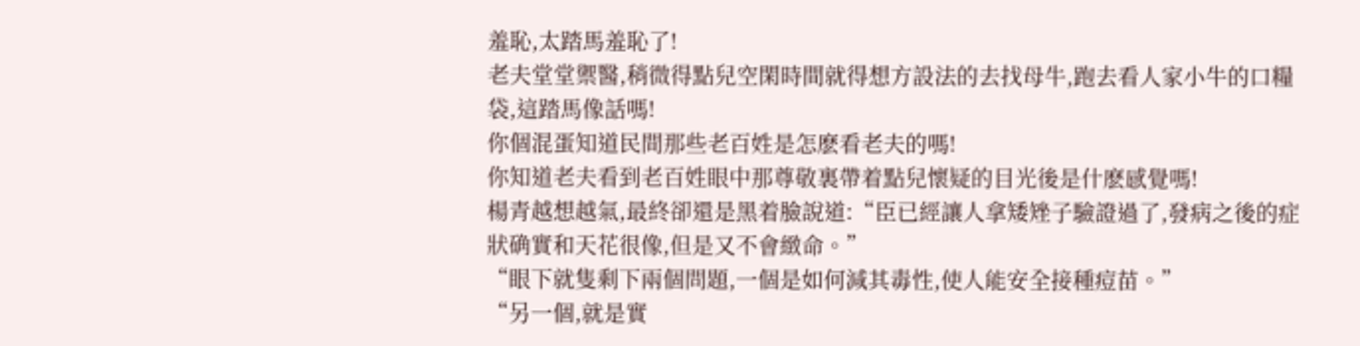羞恥,太踏馬羞恥了!
老夫堂堂禦醫,稍微得點兒空閑時間就得想方設法的去找母牛,跑去看人家小牛的口糧袋,這踏馬像話嗎!
你個混蛋知道民間那些老百姓是怎麽看老夫的嗎!
你知道老夫看到老百姓眼中那尊敬裏帶着點兒懷疑的目光後是什麽感覺嗎!
楊青越想越氣,最終卻還是黑着臉說道:“臣已經讓人拿矮矬子驗證過了,發病之後的症狀确實和天花很像,但是又不會緻命。”
“眼下就隻剩下兩個問題,一個是如何減其毒性,使人能安全接種痘苗。”
“另一個,就是實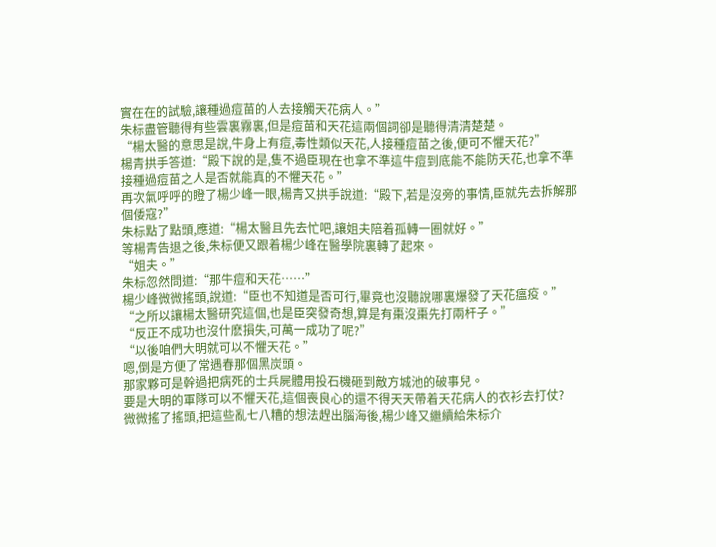實在在的試驗,讓種過痘苗的人去接觸天花病人。”
朱标盡管聽得有些雲裏霧裏,但是痘苗和天花這兩個詞卻是聽得清清楚楚。
“楊太醫的意思是說,牛身上有痘,毒性類似天花,人接種痘苗之後,便可不懼天花?”
楊青拱手答道:“殿下說的是,隻不過臣現在也拿不準這牛痘到底能不能防天花,也拿不準接種過痘苗之人是否就能真的不懼天花。”
再次氣呼呼的瞪了楊少峰一眼,楊青又拱手說道:“殿下,若是沒旁的事情,臣就先去拆解那個倭寇?”
朱标點了點頭,應道:“楊太醫且先去忙吧,讓姐夫陪着孤轉一圈就好。”
等楊青告退之後,朱标便又跟着楊少峰在醫學院裏轉了起來。
“姐夫。”
朱标忽然問道:“那牛痘和天花……”
楊少峰微微搖頭,說道:“臣也不知道是否可行,畢竟也沒聽說哪裏爆發了天花瘟疫。”
“之所以讓楊太醫研究這個,也是臣突發奇想,算是有棗沒棗先打兩杆子。”
“反正不成功也沒什麽損失,可萬一成功了呢?”
“以後咱們大明就可以不懼天花。”
嗯,倒是方便了常遇春那個黑炭頭。
那家夥可是幹過把病死的士兵屍體用投石機砸到敵方城池的破事兒。
要是大明的軍隊可以不懼天花,這個喪良心的還不得天天帶着天花病人的衣衫去打仗?
微微搖了搖頭,把這些亂七八糟的想法趕出腦海後,楊少峰又繼續給朱标介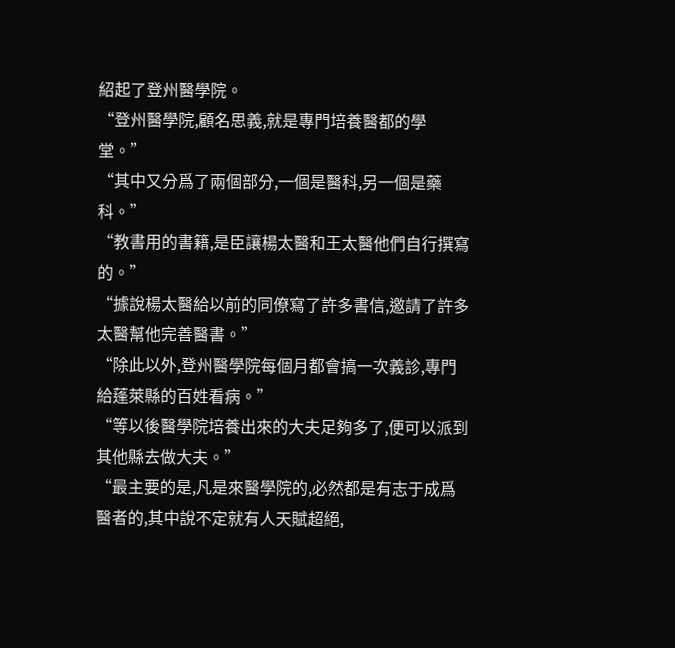紹起了登州醫學院。
“登州醫學院,顧名思義,就是專門培養醫都的學堂。”
“其中又分爲了兩個部分,一個是醫科,另一個是藥科。”
“教書用的書籍,是臣讓楊太醫和王太醫他們自行撰寫的。”
“據說楊太醫給以前的同僚寫了許多書信,邀請了許多太醫幫他完善醫書。”
“除此以外,登州醫學院每個月都會搞一次義診,專門給蓬萊縣的百姓看病。”
“等以後醫學院培養出來的大夫足夠多了,便可以派到其他縣去做大夫。”
“最主要的是,凡是來醫學院的,必然都是有志于成爲醫者的,其中說不定就有人天賦超絕,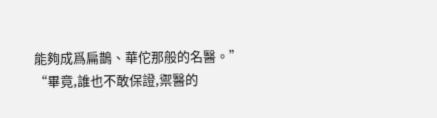能夠成爲扁鵲、華佗那般的名醫。”
“畢竟,誰也不敢保證,禦醫的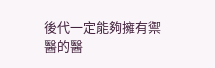後代一定能夠擁有禦醫的醫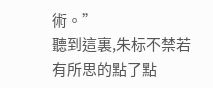術。”
聽到這裏,朱标不禁若有所思的點了點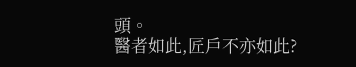頭。
醫者如此,匠戶不亦如此?